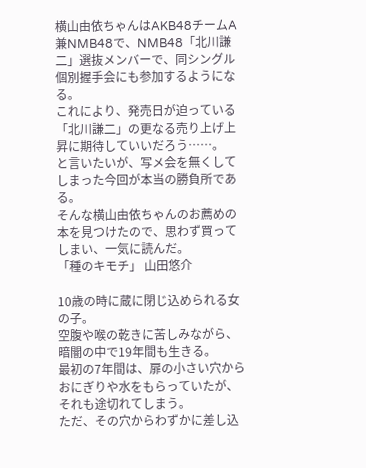横山由依ちゃんはAKB48チームA兼NMB48で、NMB48「北川謙二」選抜メンバーで、同シングル個別握手会にも参加するようになる。
これにより、発売日が迫っている「北川謙二」の更なる売り上げ上昇に期待していいだろう……。
と言いたいが、写メ会を無くしてしまった今回が本当の勝負所である。
そんな横山由依ちゃんのお薦めの本を見つけたので、思わず買ってしまい、一気に読んだ。
「種のキモチ」 山田悠介

10歳の時に蔵に閉じ込められる女の子。
空腹や喉の乾きに苦しみながら、暗闇の中で19年間も生きる。
最初の7年間は、扉の小さい穴からおにぎりや水をもらっていたが、それも途切れてしまう。
ただ、その穴からわずかに差し込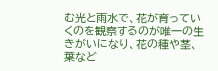む光と雨水で、花が育っていくのを観察するのが唯一の生きがいになり、花の種や茎、葉など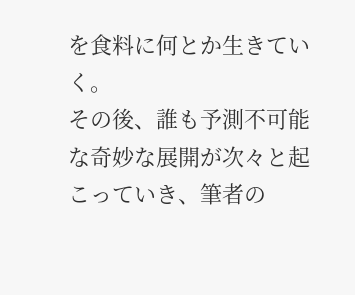を食料に何とか生きていく。
その後、誰も予測不可能な奇妙な展開が次々と起こっていき、筆者の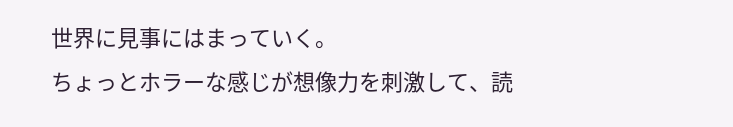世界に見事にはまっていく。
ちょっとホラーな感じが想像力を刺激して、読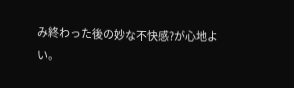み終わった後の妙な不快感?が心地よい。